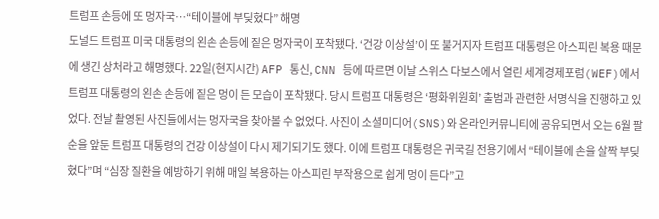트럼프 손등에 또 멍자국…“테이블에 부딪혔다” 해명
도널드 트럼프 미국 대통령의 왼손 손등에 짙은 멍자국이 포착됐다. ‘건강 이상설’이 또 불거지자 트럼프 대통령은 아스피린 복용 때문에 생긴 상처라고 해명했다. 22일(현지시간) AFP 통신, CNN 등에 따르면 이날 스위스 다보스에서 열린 세계경제포럼(WEF)에서 트럼프 대통령의 왼손 손등에 짙은 멍이 든 모습이 포착됐다. 당시 트럼프 대통령은 ‘평화위원회’ 출범과 관련한 서명식을 진행하고 있었다. 전날 촬영된 사진들에서는 멍자국을 찾아볼 수 없었다. 사진이 소셜미디어(SNS)와 온라인커뮤니티에 공유되면서 오는 6월 팔순을 앞둔 트럼프 대통령의 건강 이상설이 다시 제기되기도 했다. 이에 트럼프 대통령은 귀국길 전용기에서 “테이블에 손을 살짝 부딪혔다”며 “심장 질환을 예방하기 위해 매일 복용하는 아스피린 부작용으로 쉽게 멍이 든다”고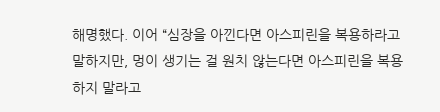해명했다. 이어 “심장을 아낀다면 아스피린을 복용하라고 말하지만, 멍이 생기는 걸 원치 않는다면 아스피린을 복용하지 말라고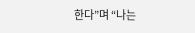한다”며 “나는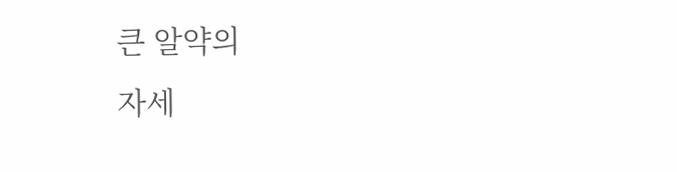큰 알약의
자세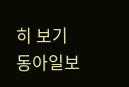히 보기
동아일보